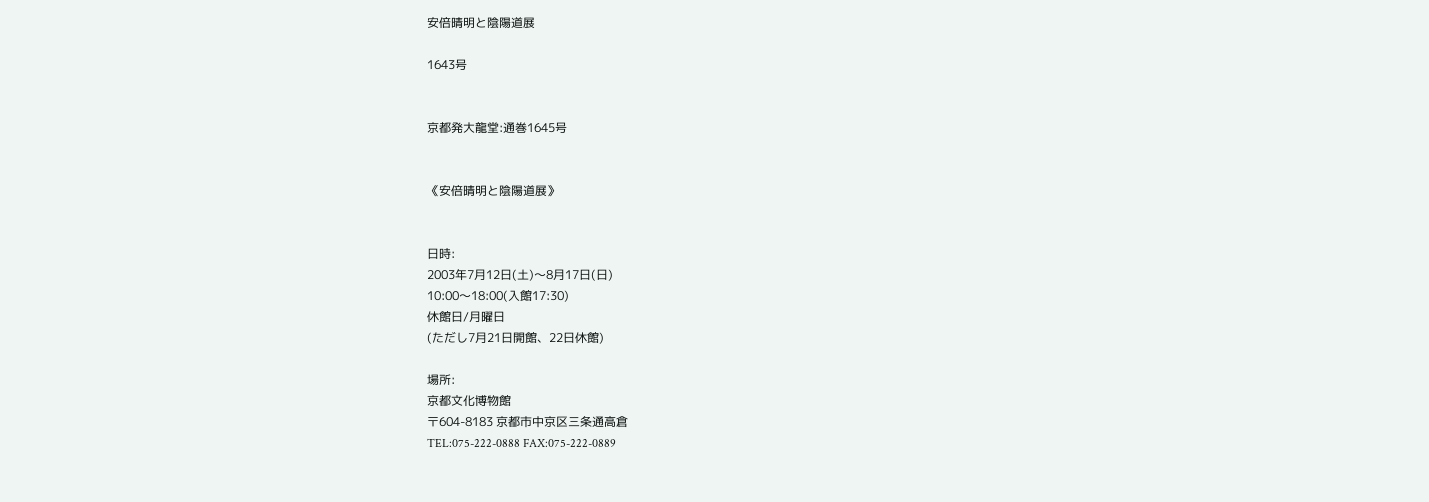安倍晴明と陰陽道展

1643号


京都発大龍堂:通巻1645号


《安倍晴明と陰陽道展》


日時:
2003年7月12日(土)〜8月17日(日)
10:00〜18:00(入館17:30)
休館日/月曜日
(ただし7月21日開館、22日休館)

場所:
京都文化博物館
〒604-8183 京都市中京区三条通高倉
TEL:075-222-0888 FAX:075-222-0889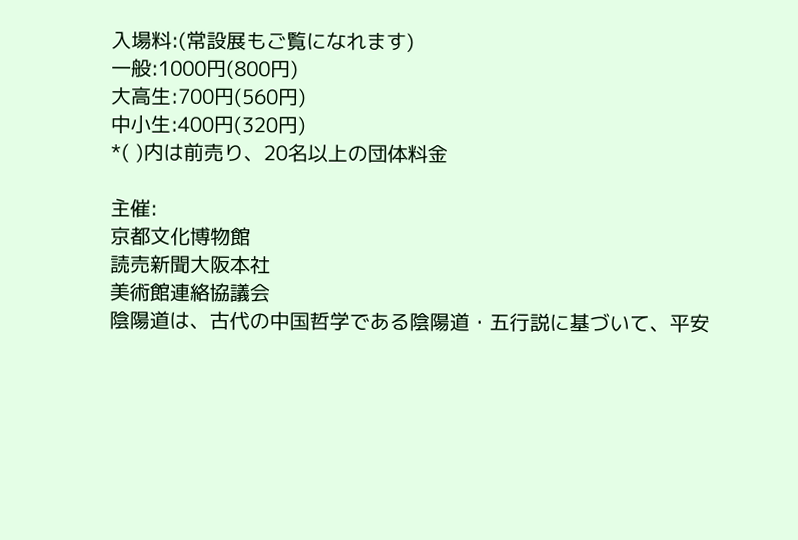入場料:(常設展もご覧になれます)
一般:1000円(800円)
大高生:700円(560円)
中小生:400円(320円)
*( )内は前売り、20名以上の団体料金

主催:
京都文化博物館
読売新聞大阪本社
美術館連絡協議会
陰陽道は、古代の中国哲学である陰陽道・五行説に基づいて、平安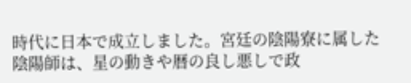時代に日本で成立しました。宮廷の陰陽寮に属した陰陽師は、星の動きや暦の良し悪しで政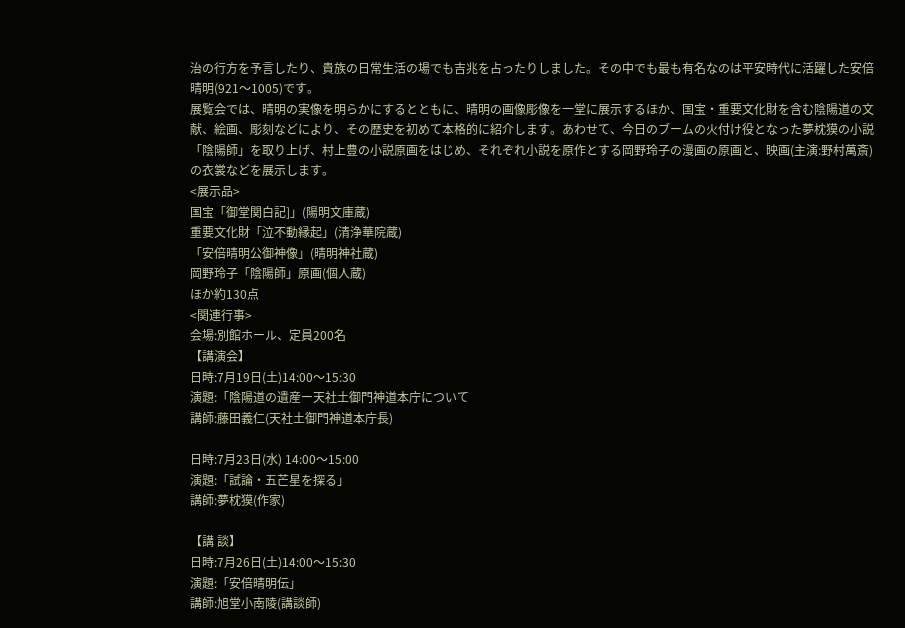治の行方を予言したり、貴族の日常生活の場でも吉兆を占ったりしました。その中でも最も有名なのは平安時代に活躍した安倍晴明(921〜1005)です。
展覧会では、晴明の実像を明らかにするとともに、晴明の画像彫像を一堂に展示するほか、国宝・重要文化財を含む陰陽道の文献、絵画、彫刻などにより、その歴史を初めて本格的に紹介します。あわせて、今日のブームの火付け役となった夢枕獏の小説「陰陽師」を取り上げ、村上豊の小説原画をはじめ、それぞれ小説を原作とする岡野玲子の漫画の原画と、映画(主演:野村萬斎)の衣裳などを展示します。
<展示品>
国宝「御堂関白記]」(陽明文庫蔵)
重要文化財「泣不動縁起」(清浄華院蔵)
「安倍晴明公御神像」(晴明神社蔵)
岡野玲子「陰陽師」原画(個人蔵)
ほか約130点
<関連行事>
会場:別館ホール、定員200名
【講演会】
日時:7月19日(土)14:00〜15:30
演題:「陰陽道の遺産ー天社土御門神道本庁について
講師:藤田義仁(天社土御門神道本庁長)

日時:7月23日(水) 14:00〜15:00
演題:「試論・五芒星を探る」
講師:夢枕獏(作家)

【講 談】
日時:7月26日(土)14:00〜15:30
演題:「安倍晴明伝」
講師:旭堂小南陵(講談師)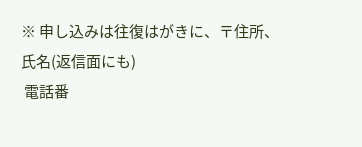※ 申し込みは往復はがきに、〒住所、氏名(返信面にも)
 電話番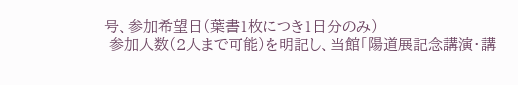号、参加希望日(葉書1枚につき1日分のみ)
 参加人数(2人まで可能)を明記し、当館「陽道展記念講演・講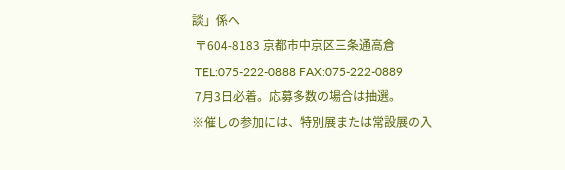談」係へ
 〒604-8183 京都市中京区三条通高倉
 TEL:075-222-0888 FAX:075-222-0889
 7月3日必着。応募多数の場合は抽選。
※催しの参加には、特別展または常設展の入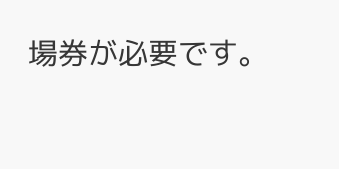場券が必要です。